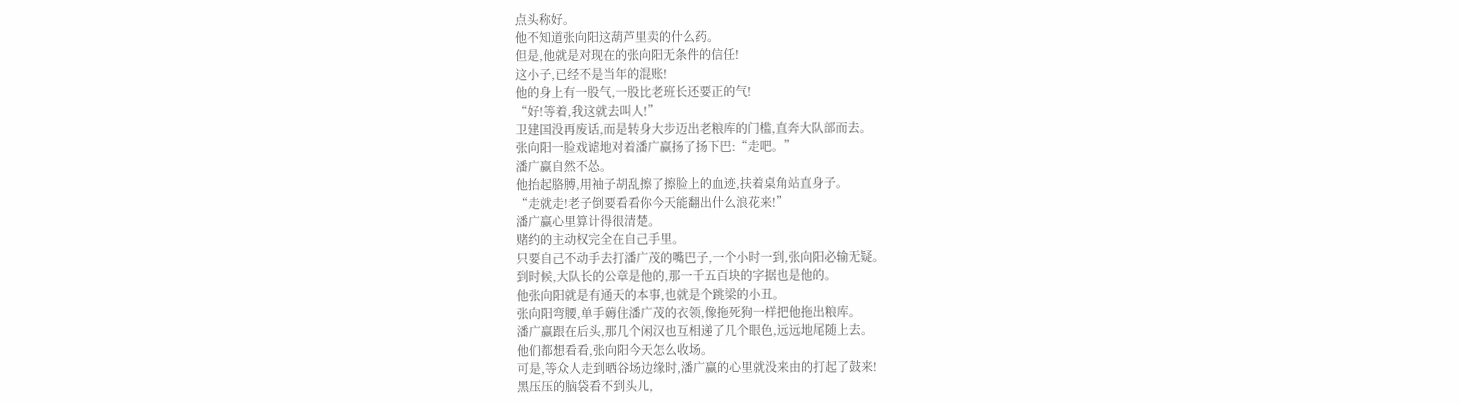点头称好。
他不知道张向阳这葫芦里卖的什么药。
但是,他就是对现在的张向阳无条件的信任!
这小子,已经不是当年的混账!
他的身上有一股气,一股比老班长还要正的气!
“好!等着,我这就去叫人!”
卫建国没再废话,而是转身大步迈出老粮库的门槛,直奔大队部而去。
张向阳一脸戏谑地对着潘广赢扬了扬下巴:“走吧。”
潘广赢自然不怂。
他抬起胳膊,用袖子胡乱擦了擦脸上的血迹,扶着桌角站直身子。
“走就走!老子倒要看看你今天能翻出什么浪花来!”
潘广赢心里算计得很清楚。
赌约的主动权完全在自己手里。
只要自己不动手去打潘广茂的嘴巴子,一个小时一到,张向阳必输无疑。
到时候,大队长的公章是他的,那一千五百块的字据也是他的。
他张向阳就是有通天的本事,也就是个跳梁的小丑。
张向阳弯腰,单手薅住潘广茂的衣领,像拖死狗一样把他拖出粮库。
潘广赢跟在后头,那几个闲汉也互相递了几个眼色,远远地尾随上去。
他们都想看看,张向阳今天怎么收场。
可是,等众人走到晒谷场边缘时,潘广赢的心里就没来由的打起了鼓来!
黑压压的脑袋看不到头儿,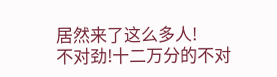居然来了这么多人!
不对劲!十二万分的不对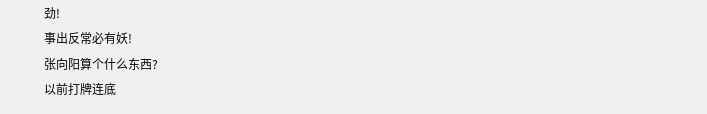劲!
事出反常必有妖!
张向阳算个什么东西?
以前打牌连底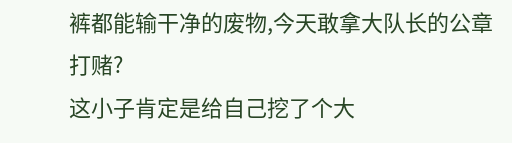裤都能输干净的废物,今天敢拿大队长的公章打赌?
这小子肯定是给自己挖了个大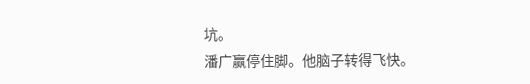坑。
潘广赢停住脚。他脑子转得飞快。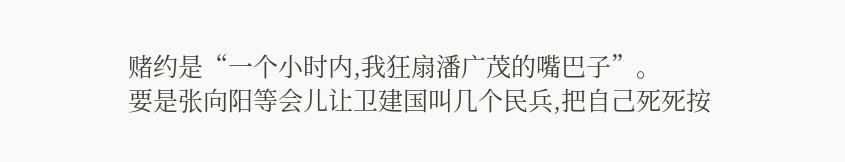赌约是“一个小时内,我狂扇潘广茂的嘴巴子”。
要是张向阳等会儿让卫建国叫几个民兵,把自己死死按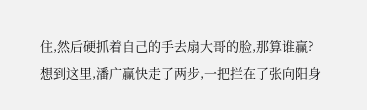住,然后硬抓着自己的手去扇大哥的脸,那算谁赢?
想到这里,潘广赢快走了两步,一把拦在了张向阳身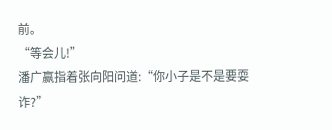前。
“等会儿!”
潘广赢指着张向阳问道:“你小子是不是要耍诈?”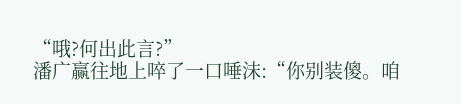“哦?何出此言?”
潘广赢往地上啐了一口唾沫:“你别装傻。咱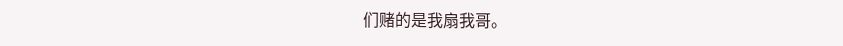们赌的是我扇我哥。